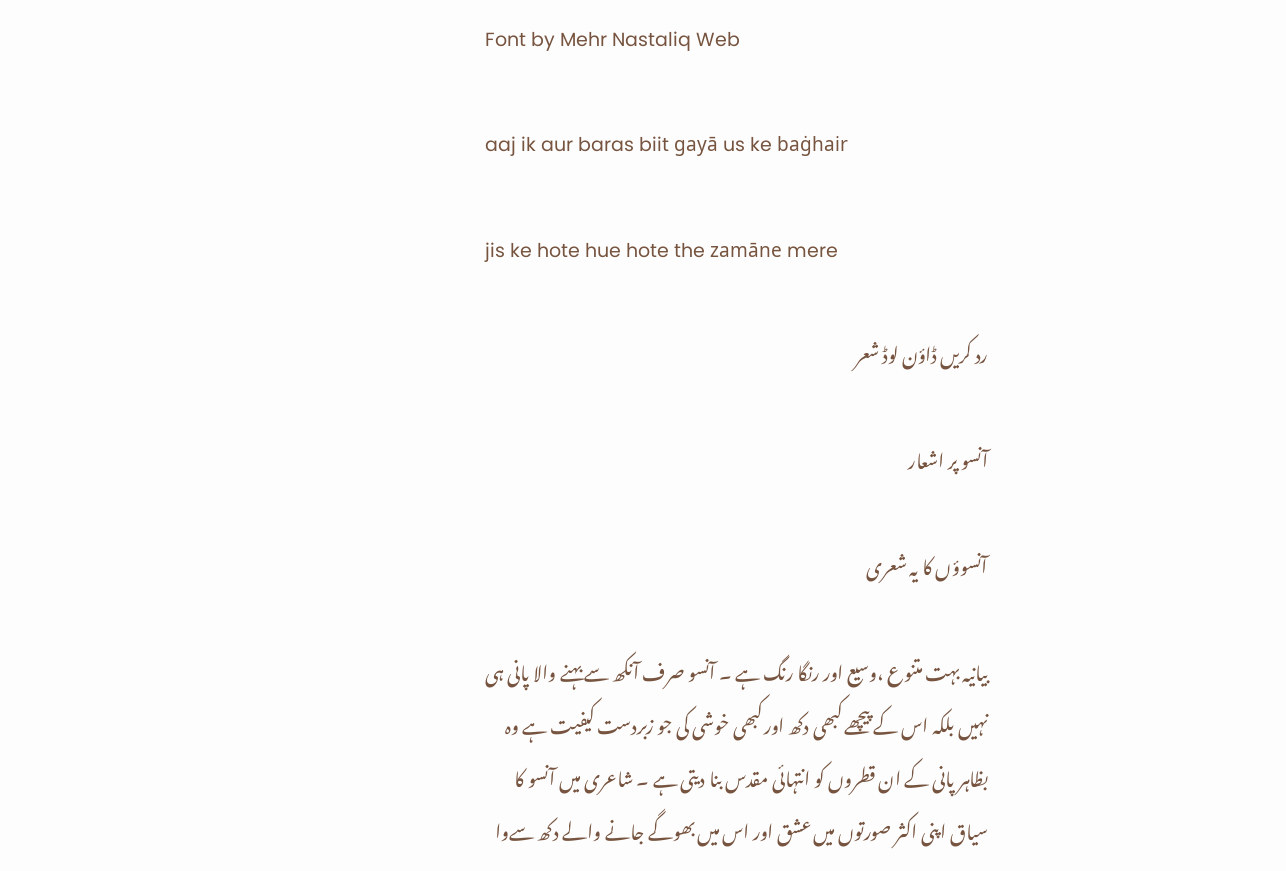Font by Mehr Nastaliq Web

aaj ik aur baras biit gayā us ke baġhair

jis ke hote hue hote the zamāne mere

رد کریں ڈاؤن لوڈ شعر

آنسو پر اشعار

آنسوؤں کا یہ شعری

بیانیہ بہت متنوع ،وسیع اور رنگا رنگ ہے ۔ آنسو صرف آنکھ سے بہنے والا پانی ہی نہیں بلکہ اس کے پیچھے کبھی دکھ اور کبھی خوشی کی جو زبردست کیفیت ہے وہ بظاہر پانی کے ان قطروں کو انتہائی مقدس بنا دیتی ہے ۔ شاعری میں آنسو کا سیاق اپنی اکثر صورتوں میں عشق اور اس میں بھوگے جانے والے دکھ سےوا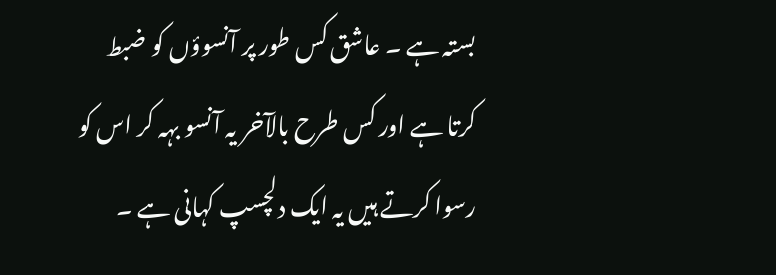بستہ ہے ۔ عاشق کس طور پر آنسوؤں کو ضبط کرتا ہے اور کس طرح بالآخر یہ آنسو بہہ کر اس کو رسوا کرتے ہیں یہ ایک دلچسپ کہانی ہے ۔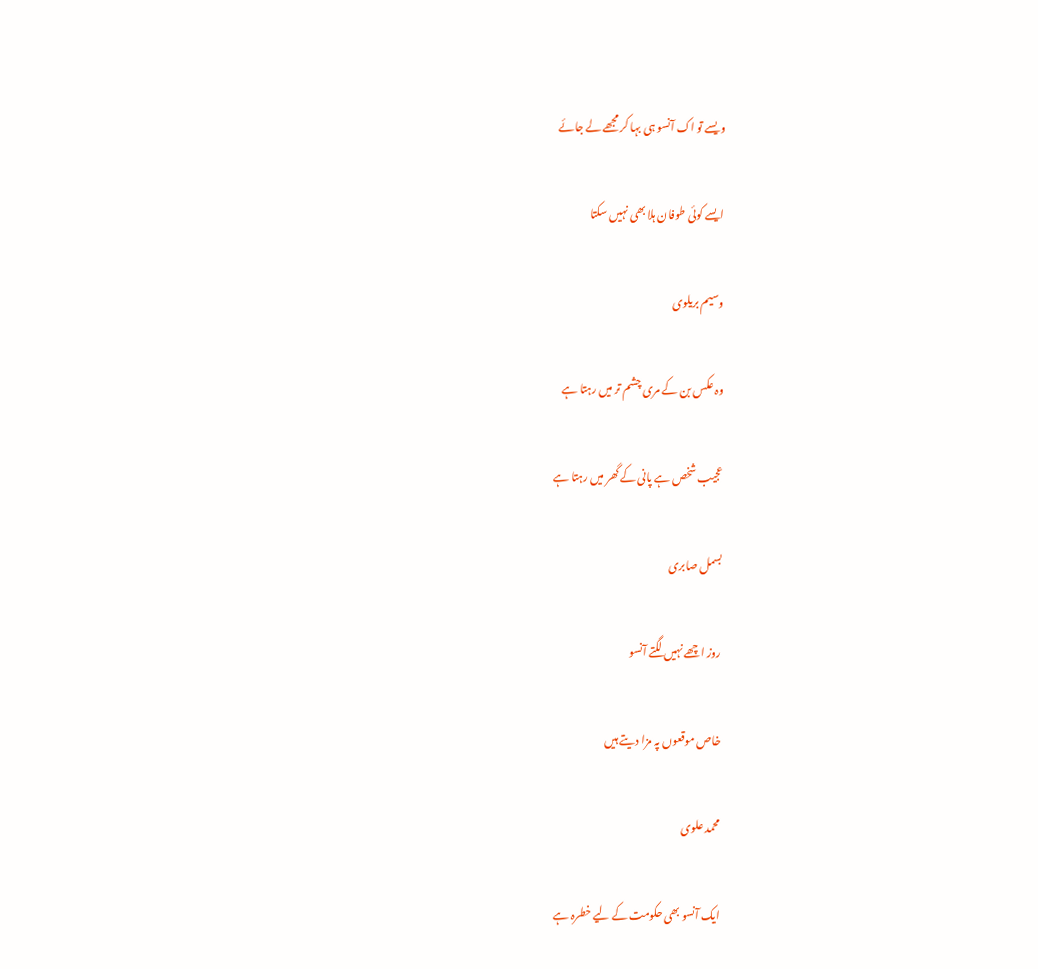ویسے تو اک آنسو ہی بہا کر مجھے لے جائے

ایسے کوئی طوفان ہلا بھی نہیں سکتا

وسیم بریلوی

وہ عکس بن کے مری چشم تر میں رہتا ہے

عجیب شخص ہے پانی کے گھر میں رہتا ہے

بسمل صابری

روز اچھے نہیں لگتے آنسو

خاص موقعوں پہ مزا دیتے ہیں

محمد علوی

ایک آنسو بھی حکومت کے لیے خطرہ ہے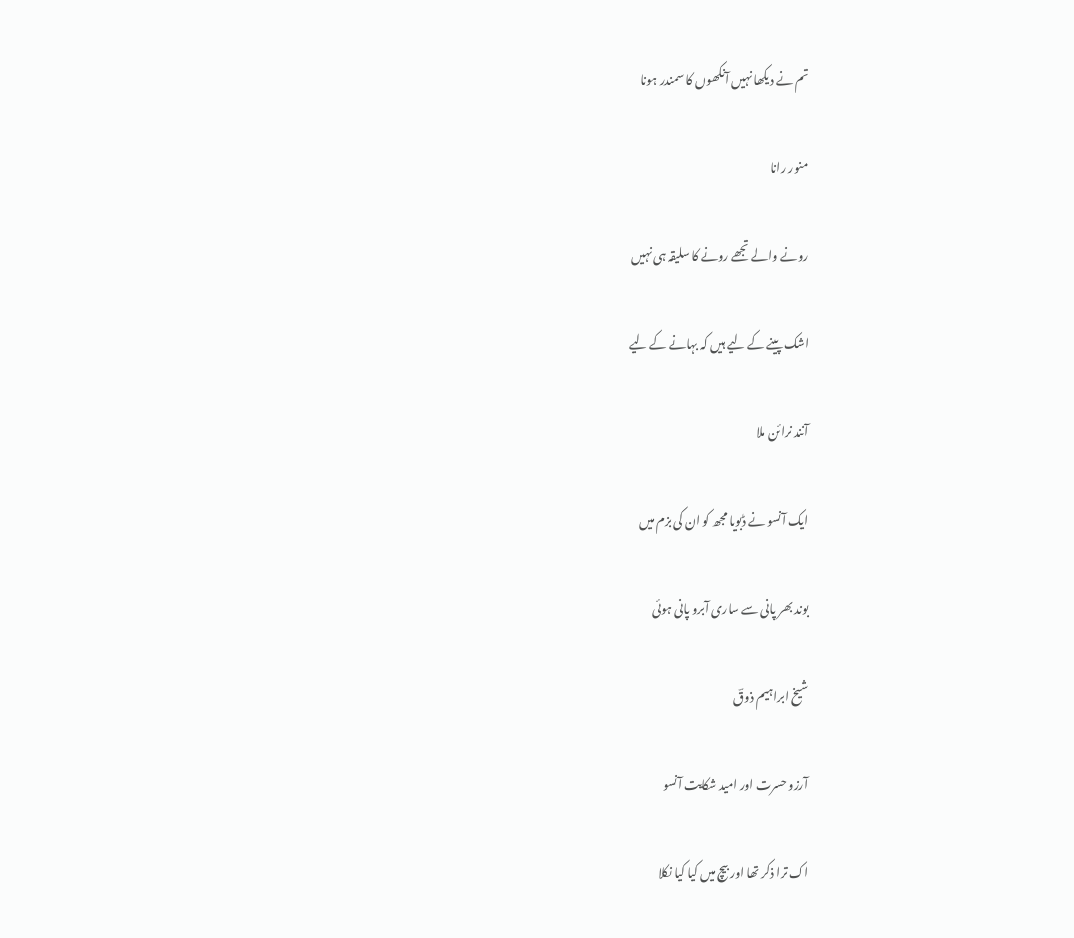تم نے دیکھا نہیں آنکھوں کا سمندر ہونا

منور رانا

رونے والے تجھے رونے کا سلیقہ ہی نہیں

اشک پینے کے لیے ہیں کہ بہانے کے لیے

آنند نرائن ملا

ایک آنسو نے ڈبویا مجھ کو ان کی بزم میں

بوند بھر پانی سے ساری آبرو پانی ہوئی

شیخ ابراہیم ذوقؔ

آرزو حسرت اور امید شکایت آنسو

اک ترا ذکر تھا اور بیچ میں کیا کیا نکلا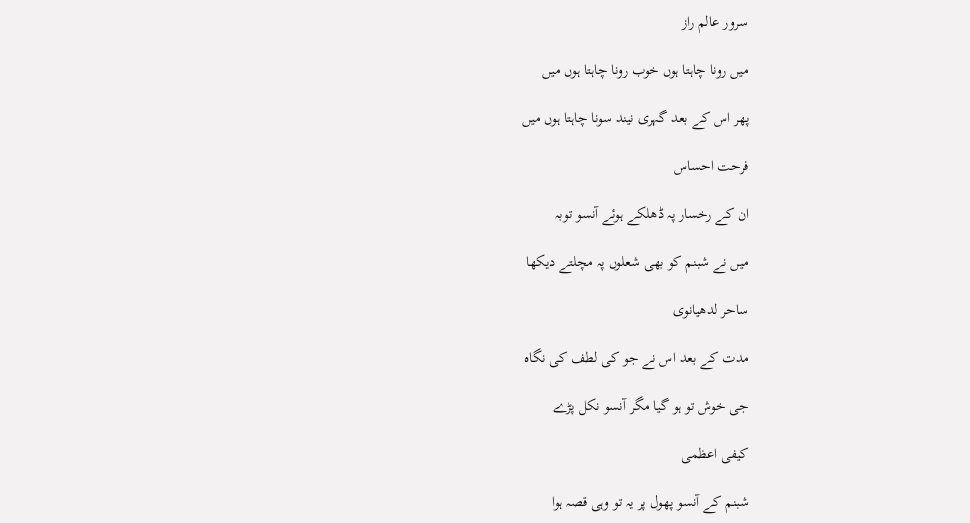سرور عالم راز

میں رونا چاہتا ہوں خوب رونا چاہتا ہوں میں

پھر اس کے بعد گہری نیند سونا چاہتا ہوں میں

فرحت احساس

ان کے رخسار پہ ڈھلکے ہوئے آنسو توبہ

میں نے شبنم کو بھی شعلوں پہ مچلتے دیکھا

ساحر لدھیانوی

مدت کے بعد اس نے جو کی لطف کی نگاہ

جی خوش تو ہو گیا مگر آنسو نکل پڑے

کیفی اعظمی

شبنم کے آنسو پھول پر یہ تو وہی قصہ ہوا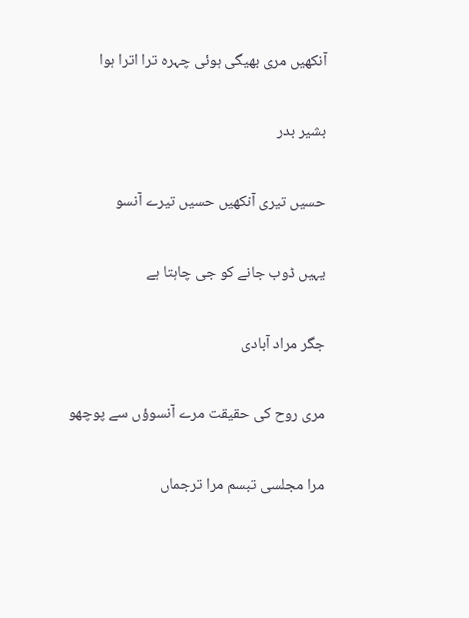آنکھیں مری بھیگی ہوئی چہرہ ترا اترا ہوا

بشیر بدر

حسیں تیری آنکھیں حسیں تیرے آنسو

یہیں ڈوب جانے کو جی چاہتا ہے

جگر مراد آبادی

مری روح کی حقیقت مرے آنسوؤں سے پوچھو

مرا مجلسی تبسم مرا ترجماں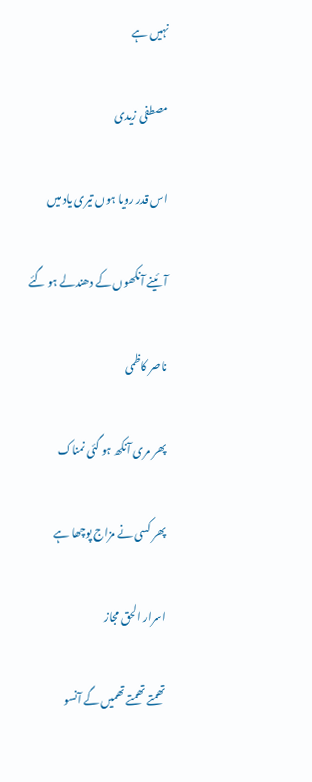نہیں ہے

مصطفی زیدی

اس قدر رویا ہوں تیری یاد میں

آئینے آنکھوں کے دھندلے ہو گئے

ناصر کاظمی

پھر مری آنکھ ہو گئی نمناک

پھر کسی نے مزاج پوچھا ہے

اسرار الحق مجاز

تھمتے تھمتے تھمیں گے آنسو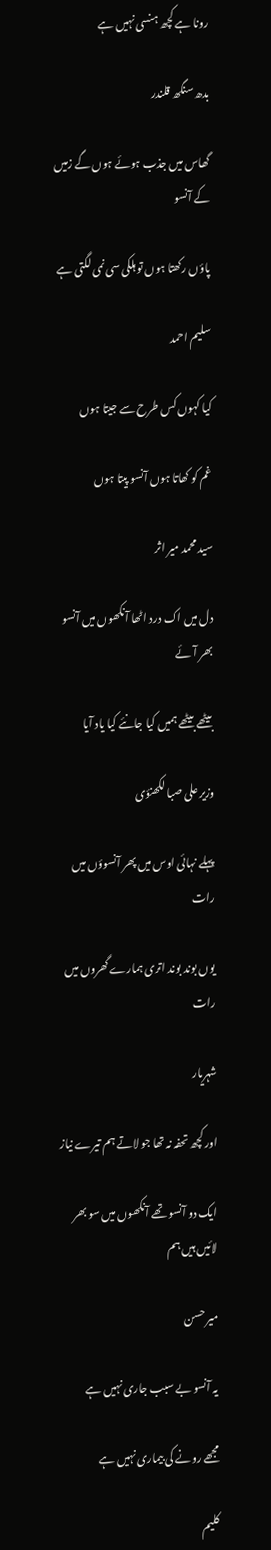رونا ہے کچھ ہنسی نہیں ہے

بدھ سنگھ قلندر

گھاس میں جذب ہوئے ہوں گے زمیں کے آنسو

پاؤں رکھتا ہوں تو ہلکی سی نمی لگتی ہے

سلیم احمد

کیا کہوں کس طرح سے جیتا ہوں

غم کو کھاتا ہوں آنسو پیتا ہوں

سید محمد میر اثر

دل میں اک درد اٹھا آنکھوں میں آنسو بھر آئے

بیٹھے بیٹھے ہمیں کیا جانئے کیا یاد آیا

وزیر علی صبا لکھنؤی

پہلے نہائی اوس میں پھر آنسوؤں میں رات

یوں بوند بوند اتری ہمارے گھروں میں رات

شہریار

اور کچھ تحفہ نہ تھا جو لاتے ہم تیرے نیاز

ایک دو آنسو تھے آنکھوں میں سو بھر لائیں ہیں ہم

میر حسن

یہ آنسو بے سبب جاری نہیں ہے

مجھے رونے کی بیماری نہیں ہے

کلیم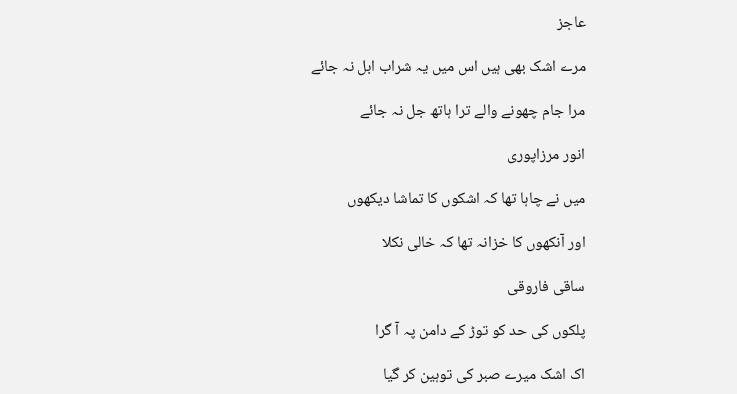عاجز

مرے اشک بھی ہیں اس میں یہ شراب ابل نہ جائے

مرا جام چھونے والے ترا ہاتھ جل نہ جائے

انور مرزاپوری

میں نے چاہا تھا کہ اشکوں کا تماشا دیکھوں

اور آنکھوں کا خزانہ تھا کہ خالی نکلا

ساقی فاروقی

پلکوں کی حد کو توڑ کے دامن پہ آ گرا

اک اشک میرے صبر کی توہین کر گیا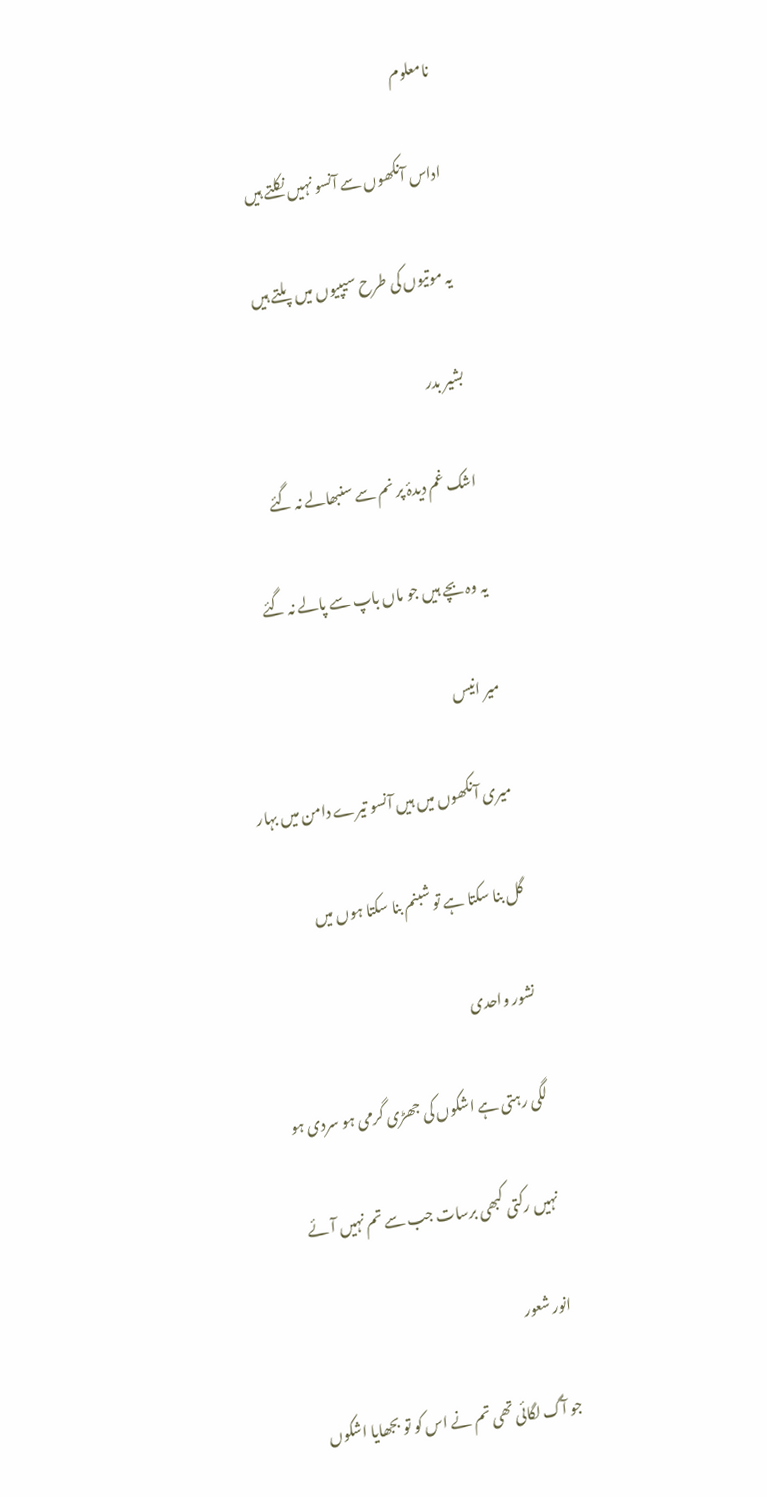نامعلوم

اداس آنکھوں سے آنسو نہیں نکلتے ہیں

یہ موتیوں کی طرح سیپیوں میں پلتے ہیں

بشیر بدر

اشک غم دیدۂ پر نم سے سنبھالے نہ گئے

یہ وہ بچے ہیں جو ماں باپ سے پالے نہ گئے

میر انیس

میری آنکھوں میں ہیں آنسو تیرے دامن میں بہار

گل بنا سکتا ہے تو شبنم بنا سکتا ہوں میں

نشور واحدی

لگی رہتی ہے اشکوں کی جھڑی گرمی ہو سردی ہو

نہیں رکتی کبھی برسات جب سے تم نہیں آئے

انور شعور

جو آگ لگائی تھی تم نے اس کو تو بجھایا اشکوں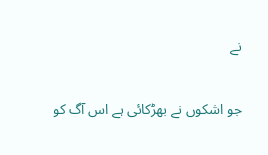نے

جو اشکوں نے بھڑکائی ہے اس آگ کو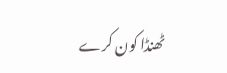ٹھنڈا کون کرے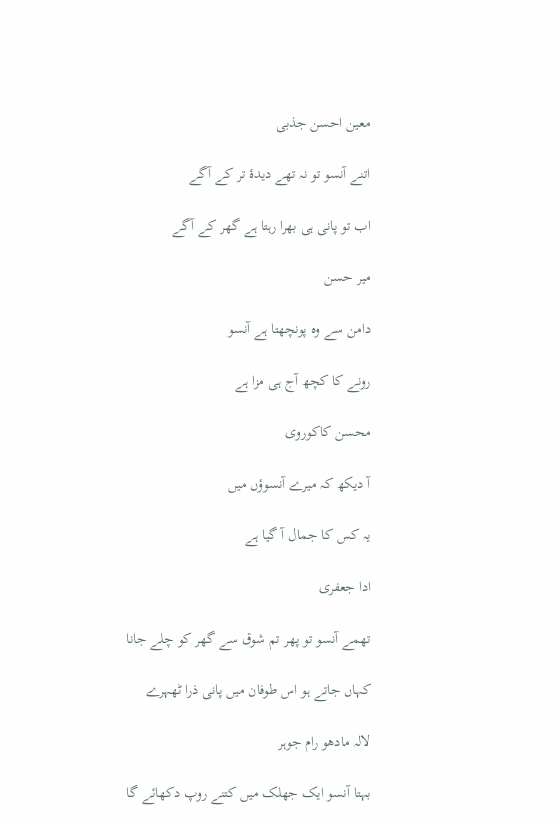معین احسن جذبی

اتنے آنسو تو نہ تھے دیدۂ تر کے آگے

اب تو پانی ہی بھرا رہتا ہے گھر کے آگے

میر حسن

دامن سے وہ پونچھتا ہے آنسو

رونے کا کچھ آج ہی مزا ہے

محسن کاکوروی

آ دیکھ کہ میرے آنسوؤں میں

یہ کس کا جمال آ گیا ہے

ادا جعفری

تھمے آنسو تو پھر تم شوق سے گھر کو چلے جانا

کہاں جاتے ہو اس طوفان میں پانی ذرا ٹھہرے

لالہ مادھو رام جوہر

بہتا آنسو ایک جھلک میں کتنے روپ دکھائے گا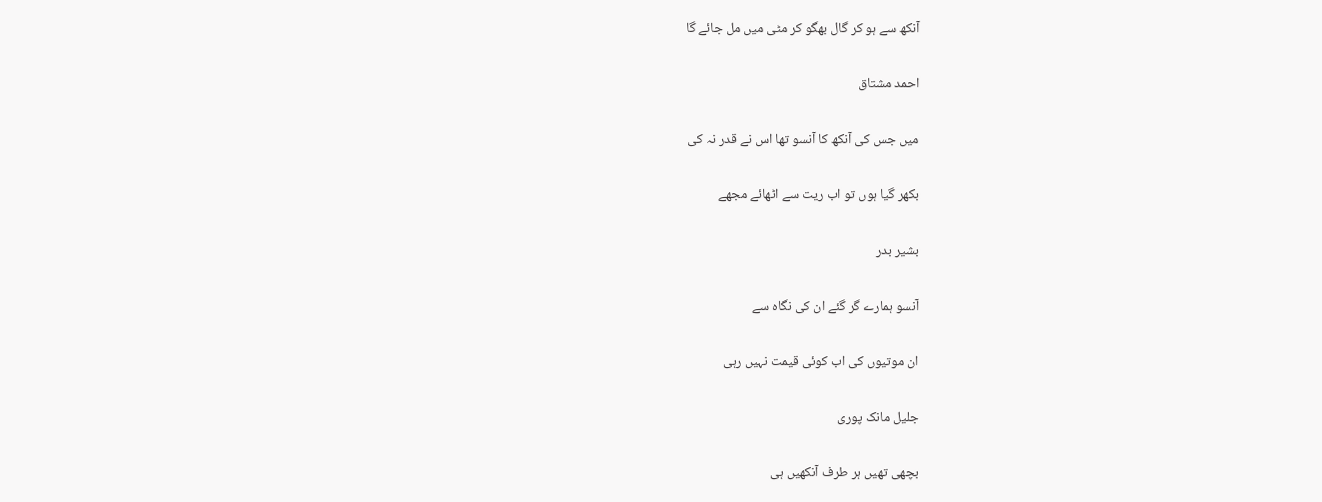آنکھ سے ہو کر گال بھگو کر مٹی میں مل جائے گا

احمد مشتاق

میں جس کی آنکھ کا آنسو تھا اس نے قدر نہ کی

بکھر گیا ہوں تو اب ریت سے اٹھائے مجھے

بشیر بدر

آنسو ہمارے گر گئے ان کی نگاہ سے

ان موتیوں کی اب کوئی قیمت نہیں رہی

جلیل مانک پوری

بچھی تھیں ہر طرف آنکھیں ہی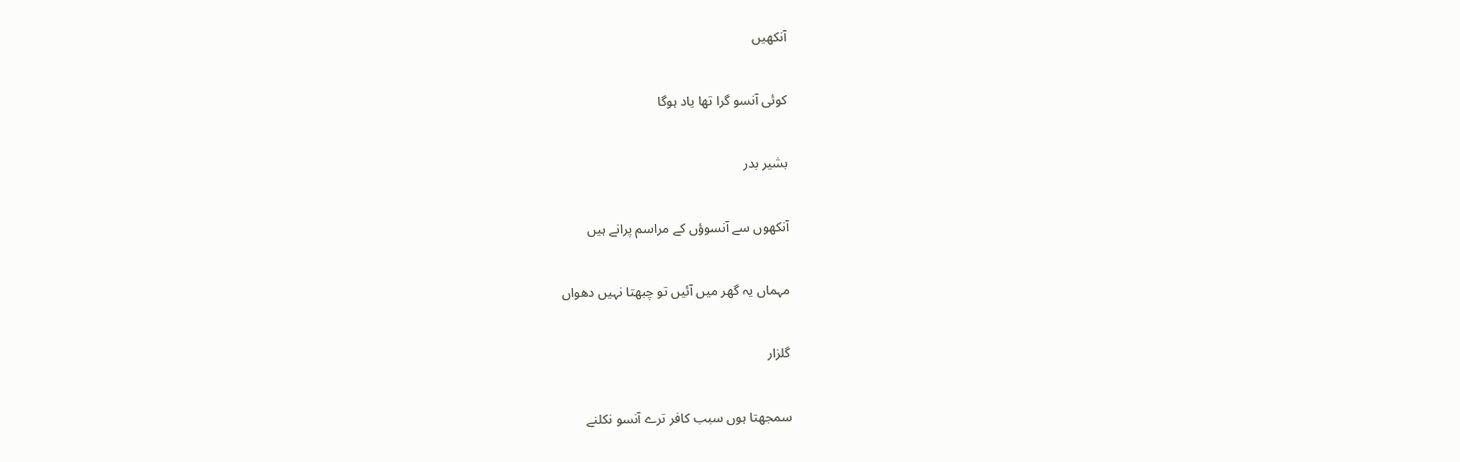آنکھیں

کوئی آنسو گرا تھا یاد ہوگا

بشیر بدر

آنکھوں سے آنسوؤں کے مراسم پرانے ہیں

مہماں یہ گھر میں آئیں تو چبھتا نہیں دھواں

گلزار

سمجھتا ہوں سبب کافر ترے آنسو نکلنے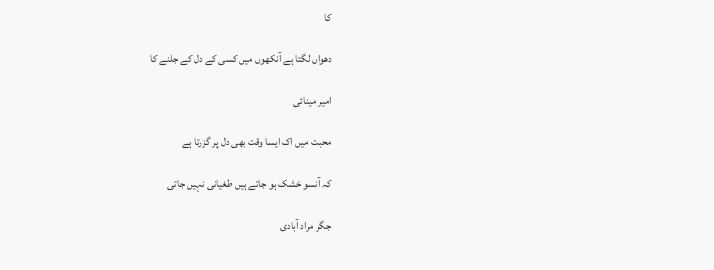کا

دھواں لگتا ہے آنکھوں میں کسی کے دل کے جلنے کا

امیر مینائی

محبت میں اک ایسا وقت بھی دل پر گزرتا ہے

کہ آنسو خشک ہو جاتے ہیں طغیانی نہیں جاتی

جگر مراد آبادی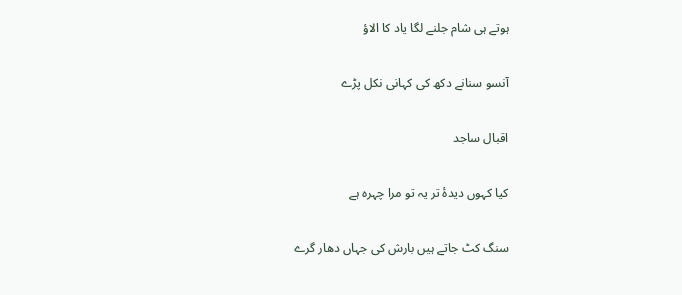ہوتے ہی شام جلنے لگا یاد کا الاؤ

آنسو سنانے دکھ کی کہانی نکل پڑے

اقبال ساجد

کیا کہوں دیدۂ تر یہ تو مرا چہرہ ہے

سنگ کٹ جاتے ہیں بارش کی جہاں دھار گرے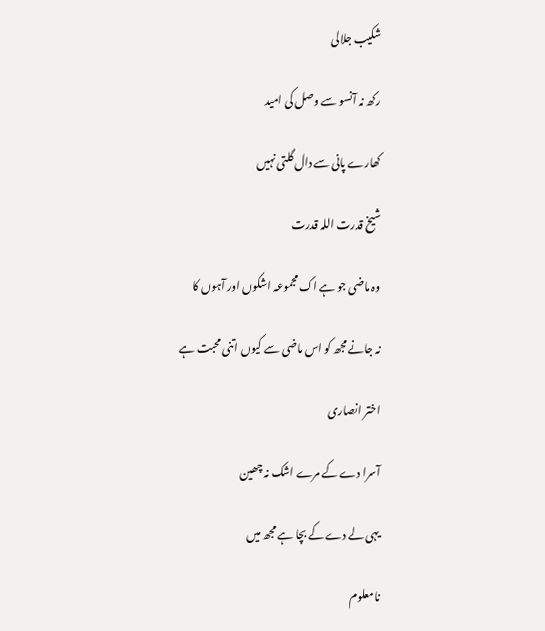شکیب جلالی

رکھ نہ آنسو سے وصل کی امید

کھارے پانی سے دال گلتی نہیں

شیخ قدرت اللہ قدرت

وہ ماضی جو ہے اک مجموعہ اشکوں اور آہوں کا

نہ جانے مجھ کو اس ماضی سے کیوں اتنی محبت ہے

اختر انصاری

آسرا دے کے مرے اشک نہ چھین

یہی لے دے کے بچا ہے مجھ میں

نامعلوم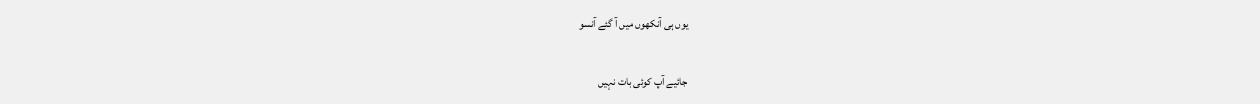یوں ہی آنکھوں میں آ گئے آنسو

جائیے آپ کوئی بات نہیں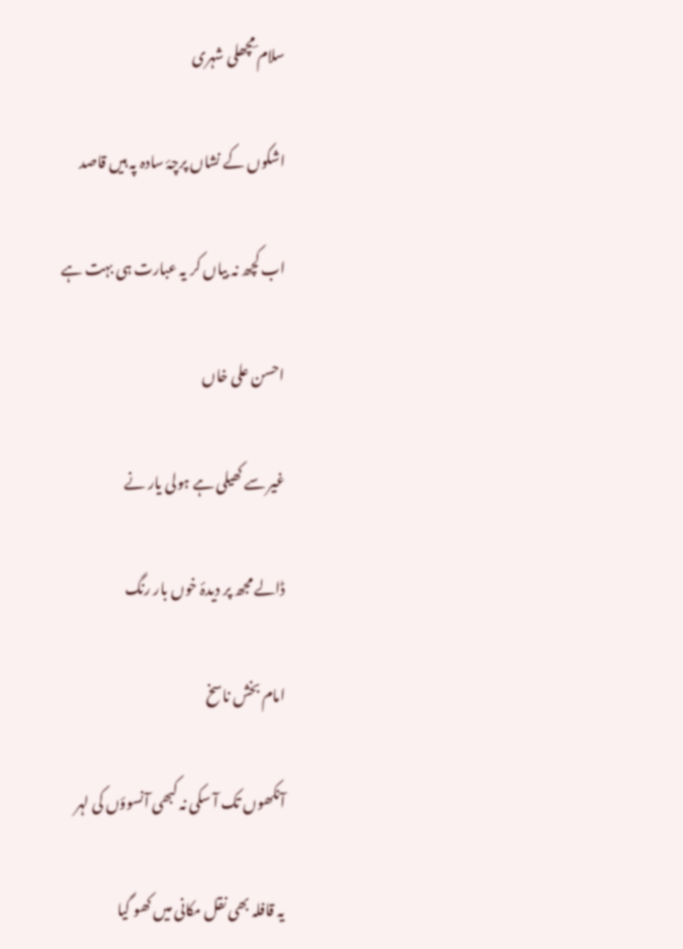سلام ؔمچھلی شہری

اشکوں کے نشاں پرچۂ سادہ پہ ہیں قاصد

اب کچھ نہ بیاں کر یہ عبارت ہی بہت ہے

احسن علی خاں

غیر سے کھیلی ہے ہولی یار نے

ڈالے مجھ پر دیدۂ خوں بار رنگ

امام بخش ناسخ

آنکھوں تک آ سکی نہ کبھی آنسوؤں کی لہر

یہ قافلہ بھی نقل مکانی میں کھو گیا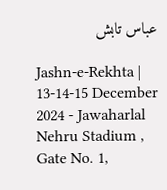عباس تابش

Jashn-e-Rekhta | 13-14-15 December 2024 - Jawaharlal Nehru Stadium , Gate No. 1,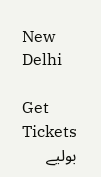New Delhi

Get Tickets
بولیے